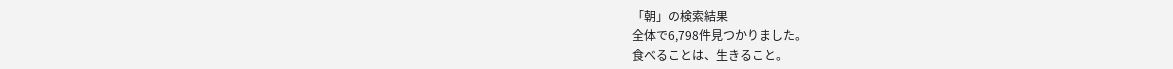「朝」の検索結果
全体で6,798件見つかりました。
食べることは、生きること。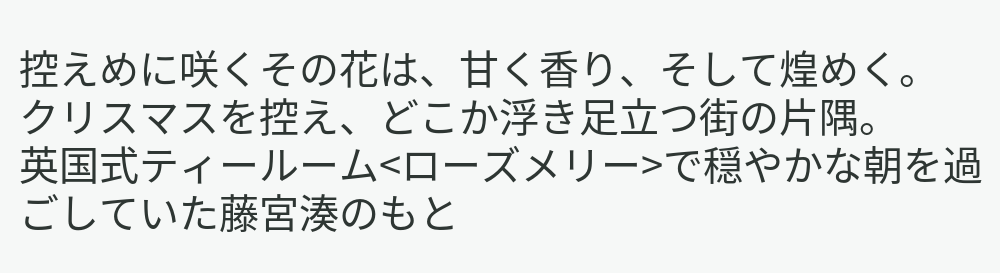控えめに咲くその花は、甘く香り、そして煌めく。
クリスマスを控え、どこか浮き足立つ街の片隅。
英国式ティールーム<ローズメリー>で穏やかな朝を過ごしていた藤宮湊のもと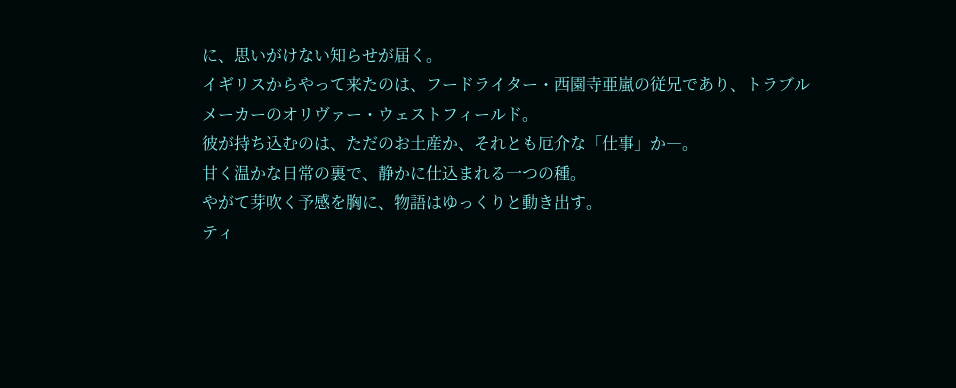に、思いがけない知らせが届く。
イギリスからやって来たのは、フードライター・西園寺亜嵐の従兄であり、トラブルメーカーのオリヴァー・ウェストフィールド。
彼が持ち込むのは、ただのお土産か、それとも厄介な「仕事」か―。
甘く温かな日常の裏で、静かに仕込まれる一つの種。
やがて芽吹く予感を胸に、物語はゆっくりと動き出す。
ティ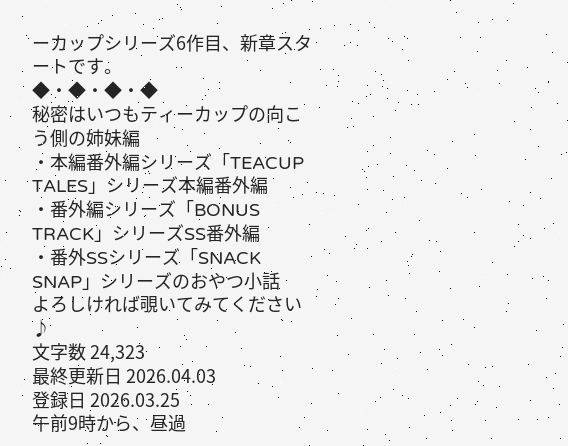ーカップシリーズ6作目、新章スタートです。
◆・◆・◆・◆
秘密はいつもティーカップの向こう側の姉妹編
・本編番外編シリーズ「TEACUP TALES」シリーズ本編番外編
・番外編シリーズ「BONUS TRACK」シリーズSS番外編
・番外SSシリーズ「SNACK SNAP」シリーズのおやつ小話
よろしければ覗いてみてください♪
文字数 24,323
最終更新日 2026.04.03
登録日 2026.03.25
午前9時から、昼過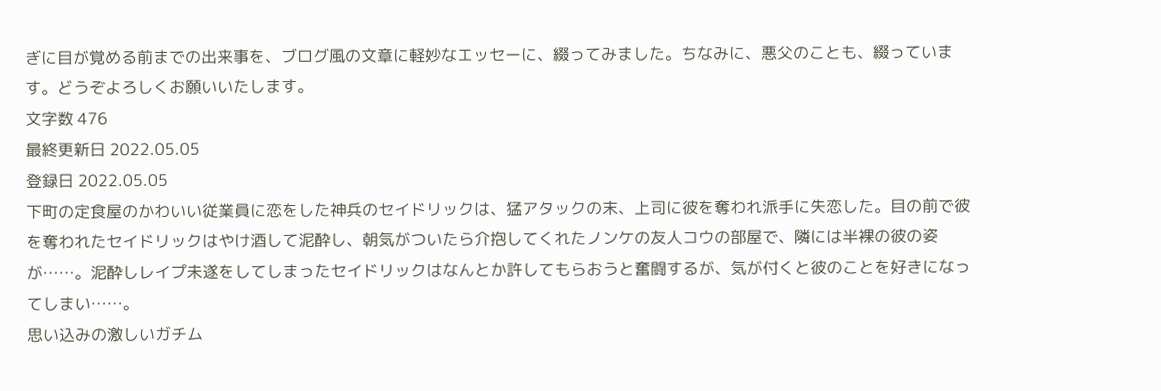ぎに目が覚める前までの出来事を、ブログ風の文章に軽妙なエッセーに、綴ってみました。ちなみに、悪父のことも、綴っています。どうぞよろしくお願いいたします。
文字数 476
最終更新日 2022.05.05
登録日 2022.05.05
下町の定食屋のかわいい従業員に恋をした神兵のセイドリックは、猛アタックの末、上司に彼を奪われ派手に失恋した。目の前で彼を奪われたセイドリックはやけ酒して泥酔し、朝気がついたら介抱してくれたノンケの友人コウの部屋で、隣には半裸の彼の姿が……。泥酔しレイプ未遂をしてしまったセイドリックはなんとか許してもらおうと奮闘するが、気が付くと彼のことを好きになってしまい……。
思い込みの激しいガチム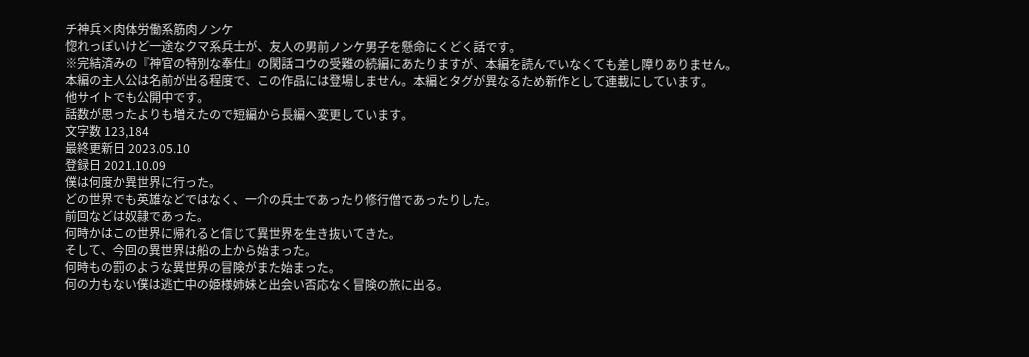チ神兵×肉体労働系筋肉ノンケ
惚れっぽいけど一途なクマ系兵士が、友人の男前ノンケ男子を懸命にくどく話です。
※完結済みの『神官の特別な奉仕』の閑話コウの受難の続編にあたりますが、本編を読んでいなくても差し障りありません。
本編の主人公は名前が出る程度で、この作品には登場しません。本編とタグが異なるため新作として連載にしています。
他サイトでも公開中です。
話数が思ったよりも増えたので短編から長編へ変更しています。
文字数 123,184
最終更新日 2023.05.10
登録日 2021.10.09
僕は何度か異世界に行った。
どの世界でも英雄などではなく、一介の兵士であったり修行僧であったりした。
前回などは奴隷であった。
何時かはこの世界に帰れると信じて異世界を生き抜いてきた。
そして、今回の異世界は船の上から始まった。
何時もの罰のような異世界の冒険がまた始まった。
何の力もない僕は逃亡中の姫様姉妹と出会い否応なく冒険の旅に出る。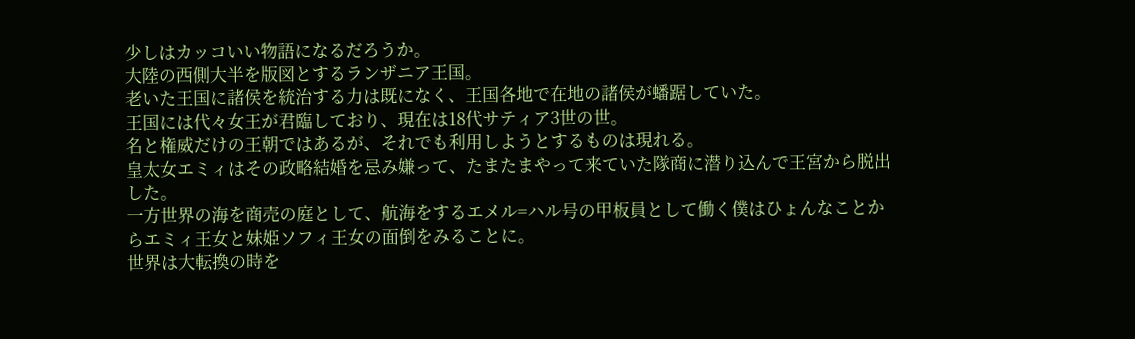少しはカッコいい物語になるだろうか。
大陸の西側大半を版図とするランザニア王国。
老いた王国に諸侯を統治する力は既になく、王国各地で在地の諸侯が蟠踞していた。
王国には代々女王が君臨しており、現在は18代サティア3世の世。
名と権威だけの王朝ではあるが、それでも利用しようとするものは現れる。
皇太女エミィはその政略結婚を忌み嫌って、たまたまやって来ていた隊商に潜り込んで王宮から脱出した。
一方世界の海を商売の庭として、航海をするエメル=ハル号の甲板員として働く僕はひょんなことからエミィ王女と妹姫ソフィ王女の面倒をみることに。
世界は大転換の時を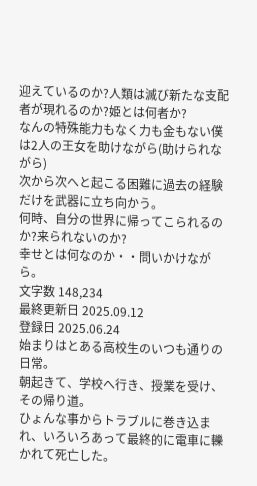迎えているのか?人類は滅び新たな支配者が現れるのか?姫とは何者か?
なんの特殊能力もなく力も金もない僕は2人の王女を助けながら(助けられながら)
次から次へと起こる困難に過去の経験だけを武器に立ち向かう。
何時、自分の世界に帰ってこられるのか?来られないのか?
幸せとは何なのか・・問いかけながら。
文字数 148,234
最終更新日 2025.09.12
登録日 2025.06.24
始まりはとある高校生のいつも通りの日常。
朝起きて、学校へ行き、授業を受け、その帰り道。
ひょんな事からトラブルに巻き込まれ、いろいろあって最終的に電車に轢かれて死亡した。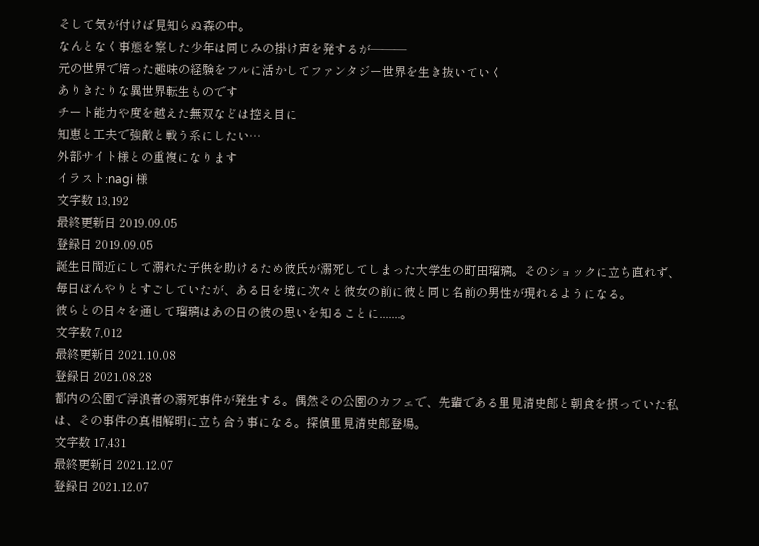そして気が付けば見知らぬ森の中。
なんとなく事態を察した少年は同じみの掛け声を発するが―――
元の世界で培った趣味の経験をフルに活かしてファンタジー世界を生き抜いていく
ありきたりな異世界転生ものです
チート能力や度を越えた無双などは控え目に
知恵と工夫で強敵と戦う系にしたい…
外部サイト様との重複になります
イラスト:nagi 様
文字数 13,192
最終更新日 2019.09.05
登録日 2019.09.05
誕生日間近にして溺れた子供を助けるため彼氏が溺死してしまった大学生の町田瑠璃。そのショックに立ち直れず、毎日ぼんやりとすごしていたが、ある日を境に次々と彼女の前に彼と同じ名前の男性が現れるようになる。
彼らとの日々を通して瑠璃はあの日の彼の思いを知ることに.......。
文字数 7,012
最終更新日 2021.10.08
登録日 2021.08.28
都内の公園で浮浪者の溺死事件が発生する。偶然その公園のカフェで、先輩である里見清史郎と朝食を摂っていた私は、その事件の真相解明に立ち合う事になる。探偵里見清史郎登場。
文字数 17,431
最終更新日 2021.12.07
登録日 2021.12.07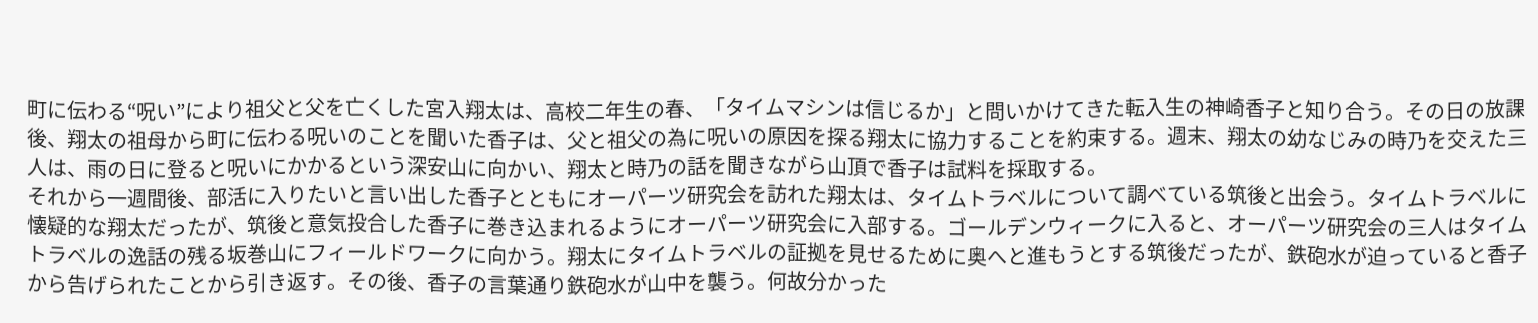町に伝わる“呪い”により祖父と父を亡くした宮入翔太は、高校二年生の春、「タイムマシンは信じるか」と問いかけてきた転入生の神崎香子と知り合う。その日の放課後、翔太の祖母から町に伝わる呪いのことを聞いた香子は、父と祖父の為に呪いの原因を探る翔太に協力することを約束する。週末、翔太の幼なじみの時乃を交えた三人は、雨の日に登ると呪いにかかるという深安山に向かい、翔太と時乃の話を聞きながら山頂で香子は試料を採取する。
それから一週間後、部活に入りたいと言い出した香子とともにオーパーツ研究会を訪れた翔太は、タイムトラベルについて調べている筑後と出会う。タイムトラベルに懐疑的な翔太だったが、筑後と意気投合した香子に巻き込まれるようにオーパーツ研究会に入部する。ゴールデンウィークに入ると、オーパーツ研究会の三人はタイムトラベルの逸話の残る坂巻山にフィールドワークに向かう。翔太にタイムトラベルの証拠を見せるために奥へと進もうとする筑後だったが、鉄砲水が迫っていると香子から告げられたことから引き返す。その後、香子の言葉通り鉄砲水が山中を襲う。何故分かった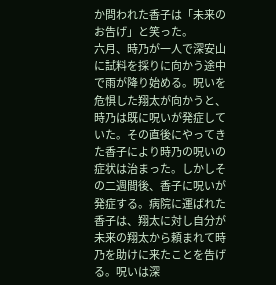か問われた香子は「未来のお告げ」と笑った。
六月、時乃が一人で深安山に試料を採りに向かう途中で雨が降り始める。呪いを危惧した翔太が向かうと、時乃は既に呪いが発症していた。その直後にやってきた香子により時乃の呪いの症状は治まった。しかしその二週間後、香子に呪いが発症する。病院に運ばれた香子は、翔太に対し自分が未来の翔太から頼まれて時乃を助けに来たことを告げる。呪いは深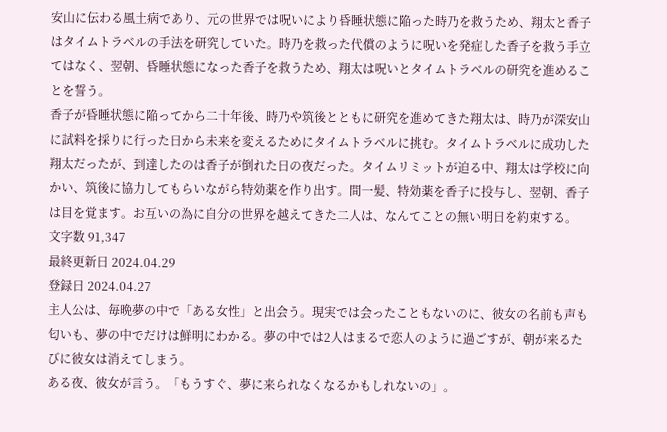安山に伝わる風土病であり、元の世界では呪いにより昏睡状態に陥った時乃を救うため、翔太と香子はタイムトラベルの手法を研究していた。時乃を救った代償のように呪いを発症した香子を救う手立てはなく、翌朝、昏睡状態になった香子を救うため、翔太は呪いとタイムトラベルの研究を進めることを誓う。
香子が昏睡状態に陥ってから二十年後、時乃や筑後とともに研究を進めてきた翔太は、時乃が深安山に試料を採りに行った日から未来を変えるためにタイムトラベルに挑む。タイムトラベルに成功した翔太だったが、到達したのは香子が倒れた日の夜だった。タイムリミットが迫る中、翔太は学校に向かい、筑後に協力してもらいながら特効薬を作り出す。間一髪、特効薬を香子に投与し、翌朝、香子は目を覚ます。お互いの為に自分の世界を越えてきた二人は、なんてことの無い明日を約束する。
文字数 91,347
最終更新日 2024.04.29
登録日 2024.04.27
主人公は、毎晩夢の中で「ある女性」と出会う。現実では会ったこともないのに、彼女の名前も声も匂いも、夢の中でだけは鮮明にわかる。夢の中では2人はまるで恋人のように過ごすが、朝が来るたびに彼女は消えてしまう。
ある夜、彼女が言う。「もうすぐ、夢に来られなくなるかもしれないの」。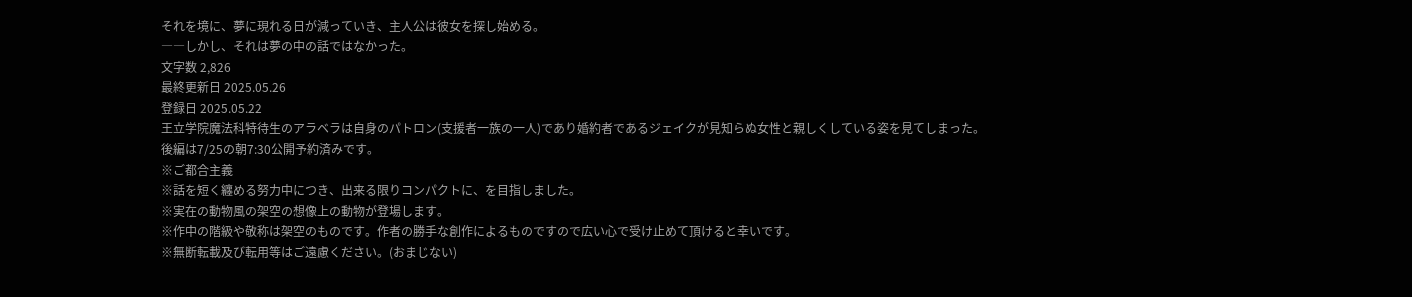それを境に、夢に現れる日が減っていき、主人公は彼女を探し始める。
――しかし、それは夢の中の話ではなかった。
文字数 2,826
最終更新日 2025.05.26
登録日 2025.05.22
王立学院魔法科特待生のアラベラは自身のパトロン(支援者一族の一人)であり婚約者であるジェイクが見知らぬ女性と親しくしている姿を見てしまった。
後編は7/25の朝7:30公開予約済みです。
※ご都合主義
※話を短く纏める努力中につき、出来る限りコンパクトに、を目指しました。
※実在の動物風の架空の想像上の動物が登場します。
※作中の階級や敬称は架空のものです。作者の勝手な創作によるものですので広い心で受け止めて頂けると幸いです。
※無断転載及び転用等はご遠慮ください。(おまじない)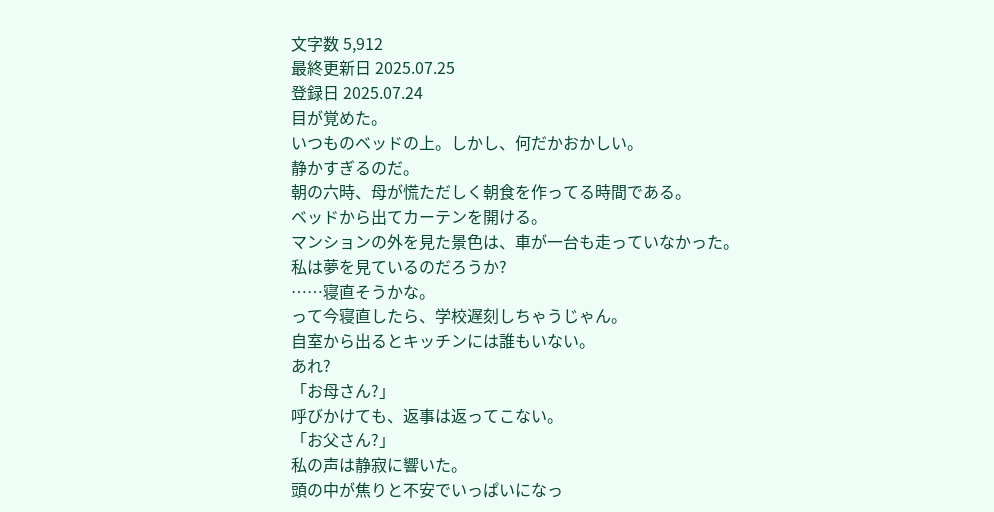文字数 5,912
最終更新日 2025.07.25
登録日 2025.07.24
目が覚めた。
いつものベッドの上。しかし、何だかおかしい。
静かすぎるのだ。
朝の六時、母が慌ただしく朝食を作ってる時間である。
ベッドから出てカーテンを開ける。
マンションの外を見た景色は、車が一台も走っていなかった。
私は夢を見ているのだろうか?
……寝直そうかな。
って今寝直したら、学校遅刻しちゃうじゃん。
自室から出るとキッチンには誰もいない。
あれ?
「お母さん?」
呼びかけても、返事は返ってこない。
「お父さん?」
私の声は静寂に響いた。
頭の中が焦りと不安でいっぱいになっ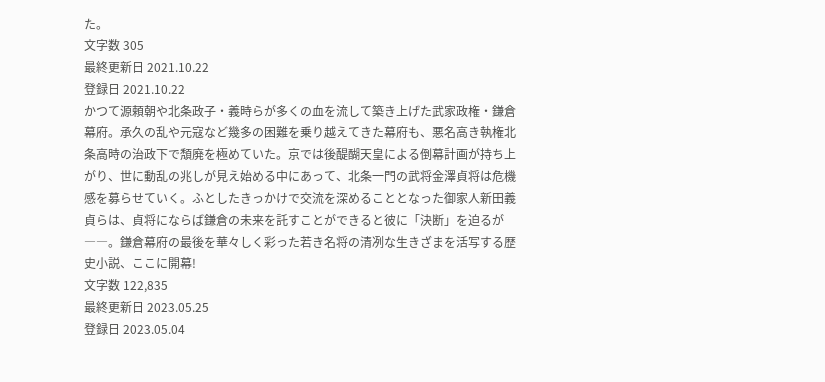た。
文字数 305
最終更新日 2021.10.22
登録日 2021.10.22
かつて源頼朝や北条政子・義時らが多くの血を流して築き上げた武家政権・鎌倉幕府。承久の乱や元寇など幾多の困難を乗り越えてきた幕府も、悪名高き執権北条高時の治政下で頽廃を極めていた。京では後醍醐天皇による倒幕計画が持ち上がり、世に動乱の兆しが見え始める中にあって、北条一門の武将金澤貞将は危機感を募らせていく。ふとしたきっかけで交流を深めることとなった御家人新田義貞らは、貞将にならば鎌倉の未来を託すことができると彼に「決断」を迫るが――。鎌倉幕府の最後を華々しく彩った若き名将の清冽な生きざまを活写する歴史小説、ここに開幕!
文字数 122,835
最終更新日 2023.05.25
登録日 2023.05.04